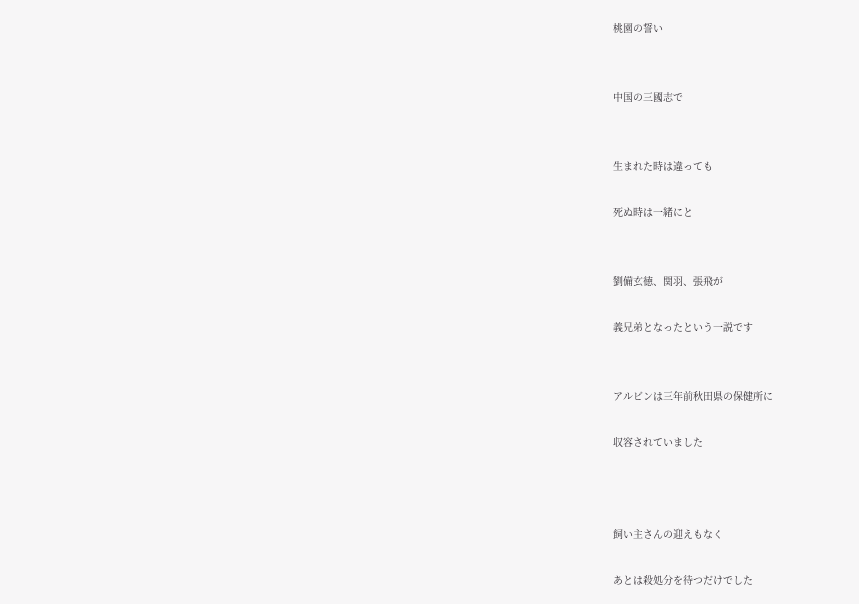桃園の誓い


中国の三國志で


生まれた時は違っても

死ぬ時は一緒にと


劉備玄徳、関羽、張飛が

義兄弟となったという一説です


アルビンは三年前秋田県の保健所に

収容されていました



飼い主さんの迎えもなく

あとは殺処分を待つだけでした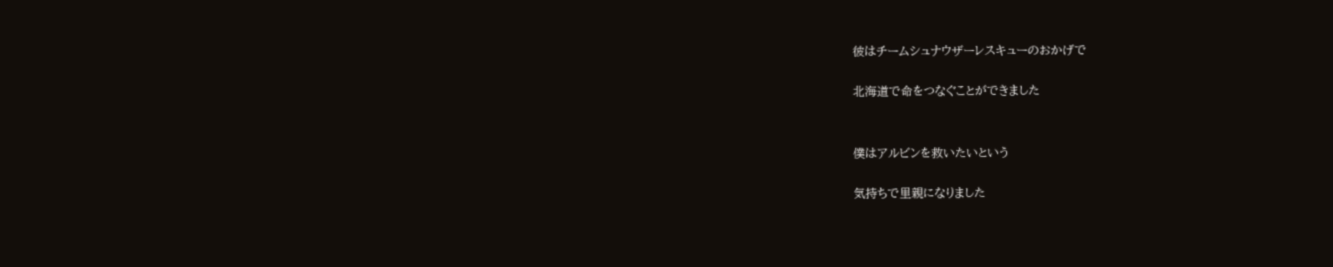彼はチームシュナウザーレスキューのおかげで

北海道で命をつなぐことができました


僕はアルビンを救いたいという

気持ちで里親になりました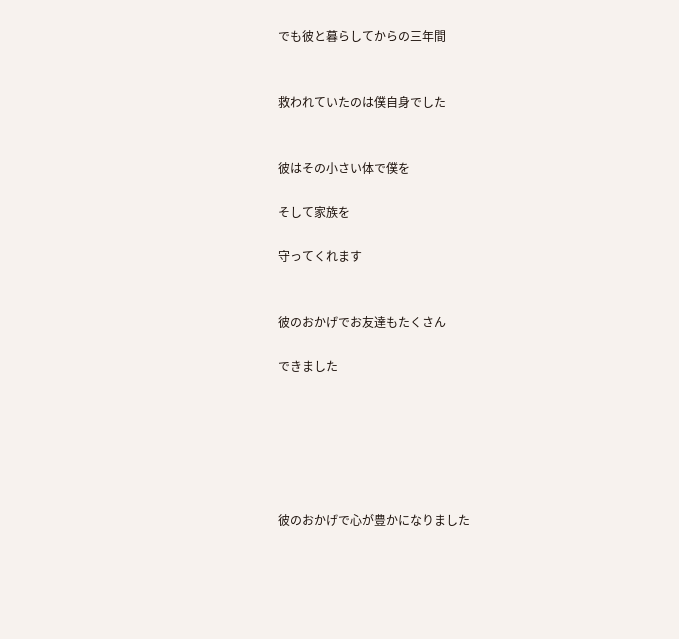でも彼と暮らしてからの三年間


救われていたのは僕自身でした


彼はその小さい体で僕を

そして家族を

守ってくれます


彼のおかげでお友達もたくさん

できました






彼のおかげで心が豊かになりました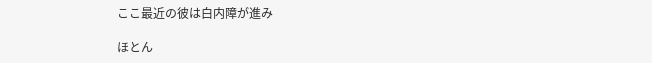ここ最近の彼は白内障が進み

ほとん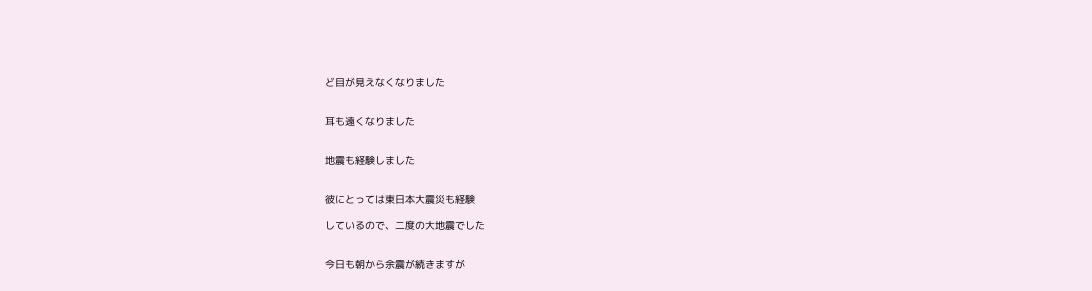ど目が見えなくなりました


耳も遠くなりました


地震も経験しました


彼にとっては東日本大震災も経験

しているので、二度の大地震でした


今日も朝から余震が続きますが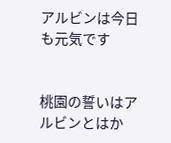アルビンは今日も元気です


桃園の誓いはアルビンとはか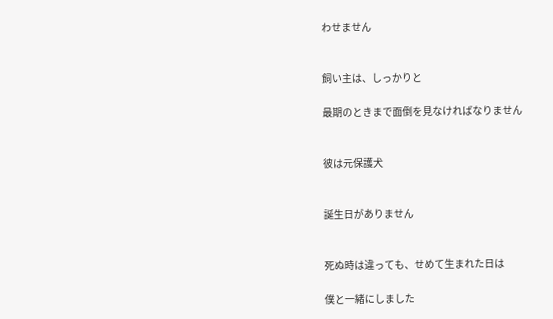わせません


飼い主は、しっかりと

最期のときまで面倒を見なければなりません


彼は元保護犬


誕生日がありません


死ぬ時は違っても、せめて生まれた日は

僕と一緒にしました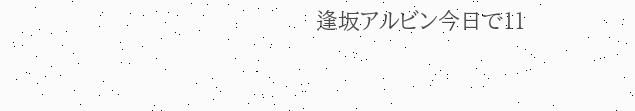逢坂アルビン今日で11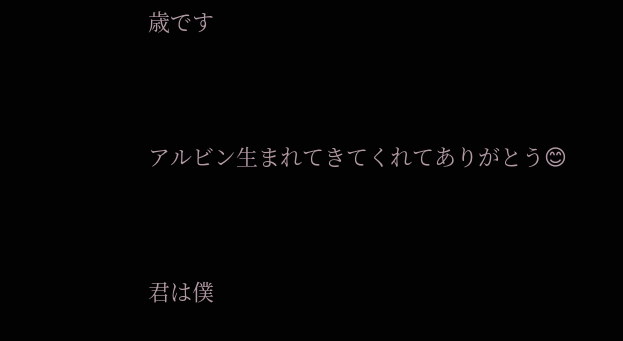歳です


アルビン生まれてきてくれてありがとう😊


君は僕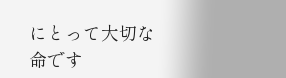にとって大切な命です